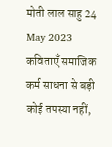मोती लाल साहु 24 May 2023 कविताएँ समाजिक कर्म साधना से बड़ी कोई तपस्या नहीं,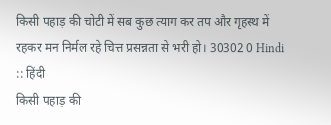किसी पहाड़ की चोटी में सब कुछ त्याग कर तप और गृहस्थ में रहकर मन निर्मल रहे चित्त प्रसन्नता से भरी हो। 30302 0 Hindi :: हिंदी
किसी पहाड़ की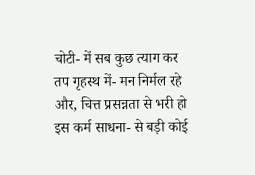चोटी- में सब कुछ त्याग कर तप गृहस्थ में- मन निर्मल रहे और, चित्त प्रसन्नता से भरी हो इस कर्म साधना- से बड़ी कोई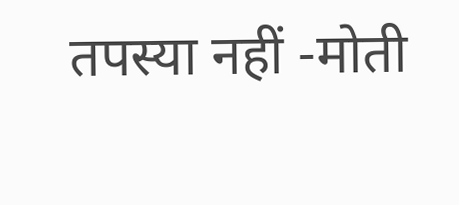तपस्या नहीं -मोती